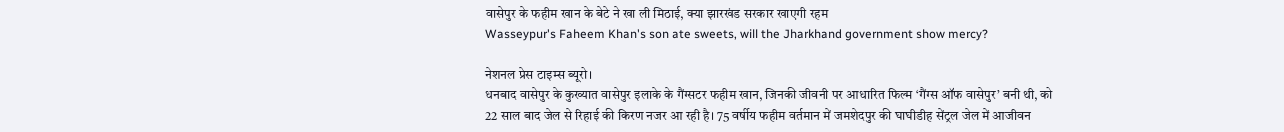वासेपुर के फहीम खान के बेटे ने खा ली मिठाई, क्या झारखंड सरकार खाएगी रहम
Wasseypur's Faheem Khan's son ate sweets, will the Jharkhand government show mercy?

नेशनल प्रेस टाइम्स ब्यूरो।
धनबाद वासेपुर के कुख्यात वासेपुर इलाके के गैंग्सटर फहीम खान, जिनकी जीवनी पर आधारित फिल्म ‘गैंग्स ऑफ वासेपुर’ बनी थी, को 22 साल बाद जेल से रिहाई की किरण नजर आ रही है। 75 वर्षीय फहीम वर्तमान में जमशेदपुर की घाघीडीह सेंट्रल जेल में आजीवन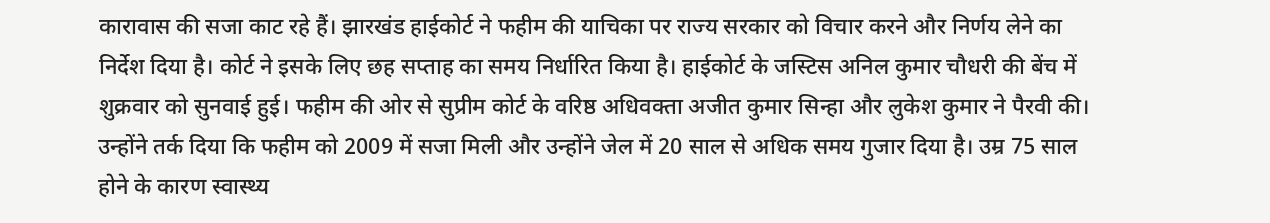कारावास की सजा काट रहे हैं। झारखंड हाईकोर्ट ने फहीम की याचिका पर राज्य सरकार को विचार करने और निर्णय लेने का निर्देश दिया है। कोर्ट ने इसके लिए छह सप्ताह का समय निर्धारित किया है। हाईकोर्ट के जस्टिस अनिल कुमार चौधरी की बेंच में शुक्रवार को सुनवाई हुई। फहीम की ओर से सुप्रीम कोर्ट के वरिष्ठ अधिवक्ता अजीत कुमार सिन्हा और लुकेश कुमार ने पैरवी की। उन्होंने तर्क दिया कि फहीम को 2009 में सजा मिली और उन्होंने जेल में 20 साल से अधिक समय गुजार दिया है। उम्र 75 साल होने के कारण स्वास्थ्य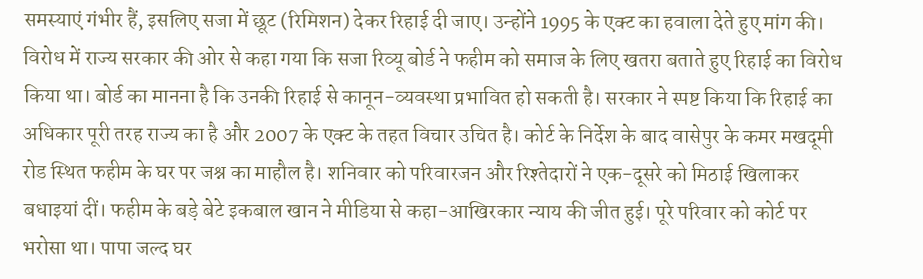समस्याएं गंभीर हैं, इसलिए सजा में छूट (रिमिशन) देकर रिहाई दी जाए। उन्होंने 1995 के एक्ट का हवाला देते हुए मांग की। विरोध में राज्य सरकार की ओर से कहा गया कि सजा रिव्यू बोर्ड ने फहीम को समाज के लिए खतरा बताते हुए रिहाई का विरोध किया था। बोर्ड का मानना है कि उनकी रिहाई से कानून-व्यवस्था प्रभावित हो सकती है। सरकार ने स्पष्ट किया कि रिहाई का अधिकार पूरी तरह राज्य का है और 2007 के एक्ट के तहत विचार उचित है। कोर्ट के निर्देश के बाद वासेपुर के कमर मखदूमी रोड स्थित फहीम के घर पर जश्न का माहौल है। शनिवार को परिवारजन और रिश्तेदारों ने एक-दूसरे को मिठाई खिलाकर बधाइयां दीं। फहीम के बड़े बेटे इकबाल खान ने मीडिया से कहा-आखिरकार न्याय की जीत हुई। पूरे परिवार को कोर्ट पर भरोसा था। पापा जल्द घर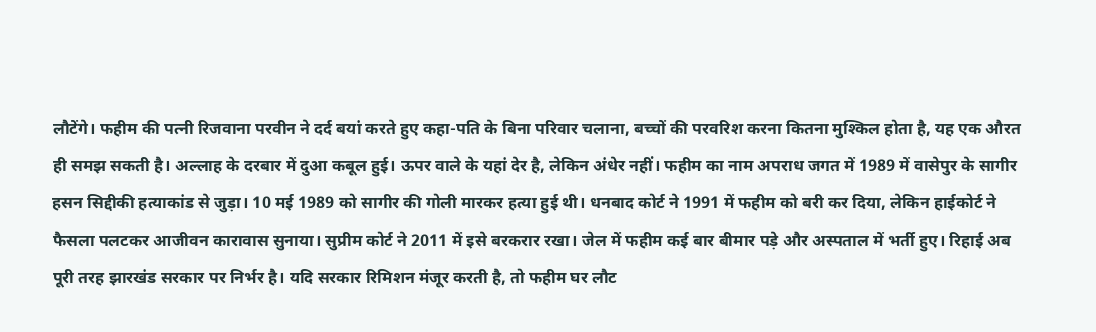लौटेंगे। फहीम की पत्नी रिजवाना परवीन ने दर्द बयां करते हुए कहा-पति के बिना परिवार चलाना, बच्चों की परवरिश करना कितना मुश्किल होता है, यह एक औरत ही समझ सकती है। अल्लाह के दरबार में दुआ कबूल हुई। ऊपर वाले के यहां देर है, लेकिन अंधेर नहीं। फहीम का नाम अपराध जगत में 1989 में वासेपुर के सागीर हसन सिद्दीकी हत्याकांड से जुड़ा। 10 मई 1989 को सागीर की गोली मारकर हत्या हुई थी। धनबाद कोर्ट ने 1991 में फहीम को बरी कर दिया, लेकिन हाईकोर्ट ने फैसला पलटकर आजीवन कारावास सुनाया। सुप्रीम कोर्ट ने 2011 में इसे बरकरार रखा। जेल में फहीम कई बार बीमार पड़े और अस्पताल में भर्ती हुए। रिहाई अब पूरी तरह झारखंड सरकार पर निर्भर है। यदि सरकार रिमिशन मंजूर करती है, तो फहीम घर लौट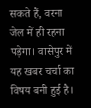सकते हैं, वरना जेल में ही रहना पड़ेगा। वासेपुर में यह खबर चर्चा का विषय बनी हुई है।